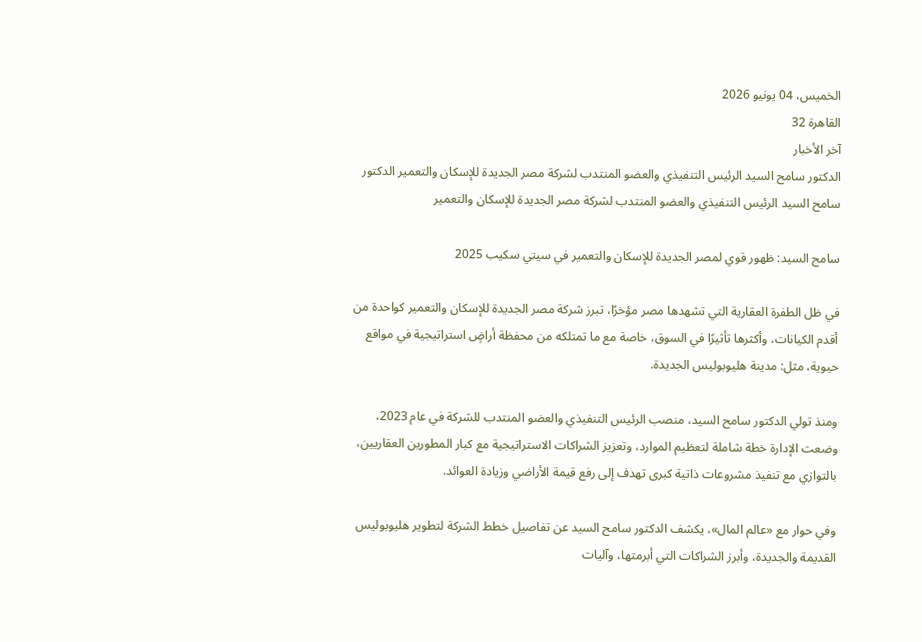الخميس، 04 يونيو 2026
القاهرة 32
آخر الأخبار
الدكتور سامح السيد الرئيس التنفيذي والعضو المنتدب لشركة مصر الجديدة للإسكان والتعمير الدكتور سامح السيد الرئيس التنفيذي والعضو المنتدب لشركة مصر الجديدة للإسكان والتعمير

سامح السيد: ظهور قوي لمصر الجديدة للإسكان والتعمير في سيتي سكيب 2025

في ظل الطفرة العقارية التي تشهدها مصر مؤخرًا، تبرز شركة مصر الجديدة للإسكان والتعمير كواحدة من أقدم الكيانات، وأكثرها تأثيرًا في السوق، خاصة مع ما تمتلكه من محفظة أراضٍ استراتيجية في مواقع حيوية، مثل: مدينة هليوبوليس الجديدة.

ومنذ تولي الدكتور سامح السيد، منصب الرئيس التنفيذي والعضو المنتدب للشركة في عام 2023، وضعت الإدارة خطة شاملة لتعظيم الموارد، وتعزيز الشراكات الاستراتيجية مع كبار المطورين العقاريين، بالتوازي مع تنفيذ مشروعات ذاتية كبرى تهدف إلى رفع قيمة الأراضي وزيادة العوائد.

وفي حوار مع «عالم المال»، يكشف الدكتور سامح السيد عن تفاصيل خطط الشركة لتطوير هليوبوليس القديمة والجديدة، وأبرز الشراكات التي أبرمتها، وآليات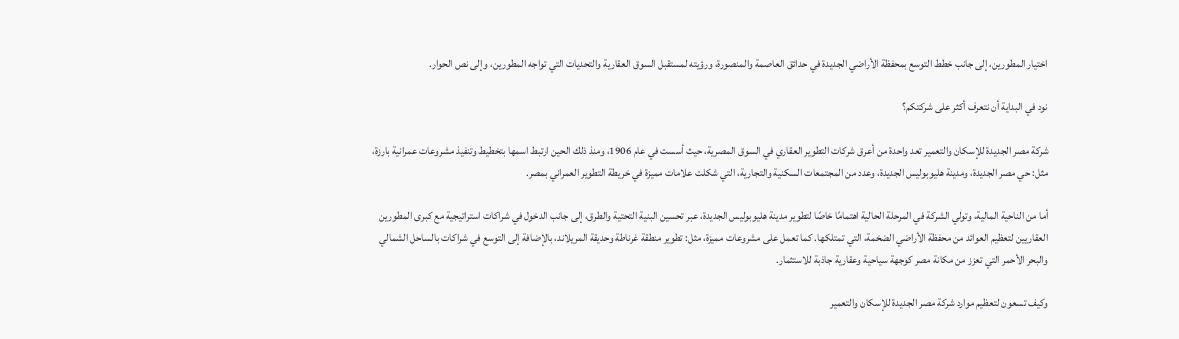اختيار المطورين، إلى جانب خطط التوسع بمحفظة الأراضي الجديدة في حدائق العاصمة والمنصورة، ورؤيته لمستقبل السوق العقارية والتحديات التي تواجه المطورين، وإلى نص الحوار.

نود في البداية أن نتعرف أكثر على شركتكم؟

شركة مصر الجديدة للإسكان والتعمير تعد واحدة من أعرق شركات التطوير العقاري في السوق المصرية، حيث أسست في عام 1906، ومنذ ذلك الحين ارتبط اسمها بتخطيط وتنفيذ مشروعات عمرانية بارزة، مثل: حي مصر الجديدة، ومدينة هليوبوليس الجديدة، وعدد من المجتمعات السكنية والتجارية، التي شكلت علامات مميزة في خريطة التطوير العمراني بمصر.

أما من الناحية المالية، وتولي الشركة في المرحلة الحالية اهتمامًا خاصًا لتطوير مدينة هليوبوليس الجديدة، عبر تحسين البنية التحتية والطرق، إلى جانب الدخول في شراكات استراتيجية مع كبرى المطورين العقاريين لتعظيم العوائد من محفظة الأراضي الضخمة، التي تمتلكها. كما تعمل على مشروعات مميزة، مثل: تطوير منطقة غرناطة وحديقة المريلاند، بالإضافة إلى التوسع في شراكات بالساحل الشمالي والبحر الأحمر التي تعزز من مكانة مصر كوجهة سياحية وعقارية جاذبة للاستثمار.

وكيف تسعون لتعظيم موارد شركة مصر الجديدة للإسكان والتعمير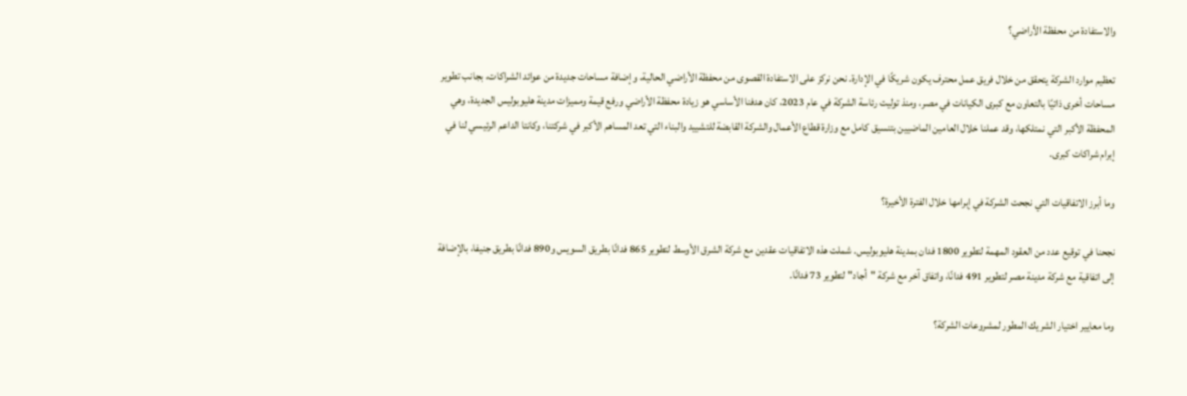والاستفادة من محفظة الأراضي؟

تعظيم موارد الشركة يتحقق من خلال فريق عمل محترف يكون شريكًا في الإدارة. نحن نركز على الاستفادة القصوى من محفظة الأراضي الحالية، وإضافة مساحات جديدة من عوائد الشراكات، بجانب تطوير مساحات أخرى ذاتيًا بالتعاون مع كبرى الكيانات في مصر، ومنذ توليت رئاسة الشركة في عام 2023، كان هدفنا الأساسي هو زيادة محفظة الأراضي ورفع قيمة ومميزات مدينة هليوبوليس الجديدة، وهي المحفظة الأكبر التي نمتلكها، وقد عملنا خلال العامين الماضيين بتنسيق كامل مع وزارة قطاع الأعمال والشركة القابضة للتشييد والبناء التي تعد المساهم الأكبر في شركتنا، وكانتا الداعم الرئيسي لنا في إبرام شراكات كبرى.

وما أبرز الاتفاقيات التي نجحت الشركة في إبرامها خلال الفترة الأخيرة؟

نجحنا في توقيع عدد من العقود المهمة لتطوير 1800 فدان بمدينة هليوبوليس. شملت هذه الاتفاقيات عقدين مع شركة الشرق الأوسط لتطوير 865 فدانًا بطريق السويس و890 فدانًا بطريق جنيفا، بالإضافة إلى اتفاقية مع شركة مدينة مصر لتطوير 491 فدانًا، واتفاق آخر مع شركة "أجاد" لتطوير 73 فدانًا.

وما معايير اختيار الشريك المطور لمشروعات الشركة؟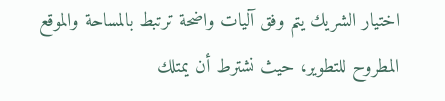اختيار الشريك يتم وفق آليات واضحة ترتبط بالمساحة والموقع المطروح للتطوير، حيث نشترط أن يمتلك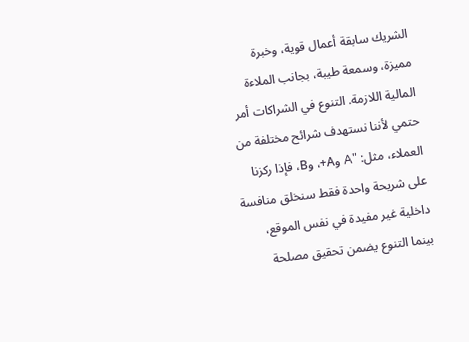الشريك سابقة أعمال قوية، وخبرة مميزة، وسمعة طيبة، بجانب الملاءة المالية اللازمة. التنوع في الشراكات أمر حتمي لأننا نستهدف شرائح مختلفة من العملاء، مثل: "A وA+، وB، فإذا ركزنا على شريحة واحدة فقط سنخلق منافسة داخلية غير مفيدة في نفس الموقع، بينما التنوع يضمن تحقيق مصلحة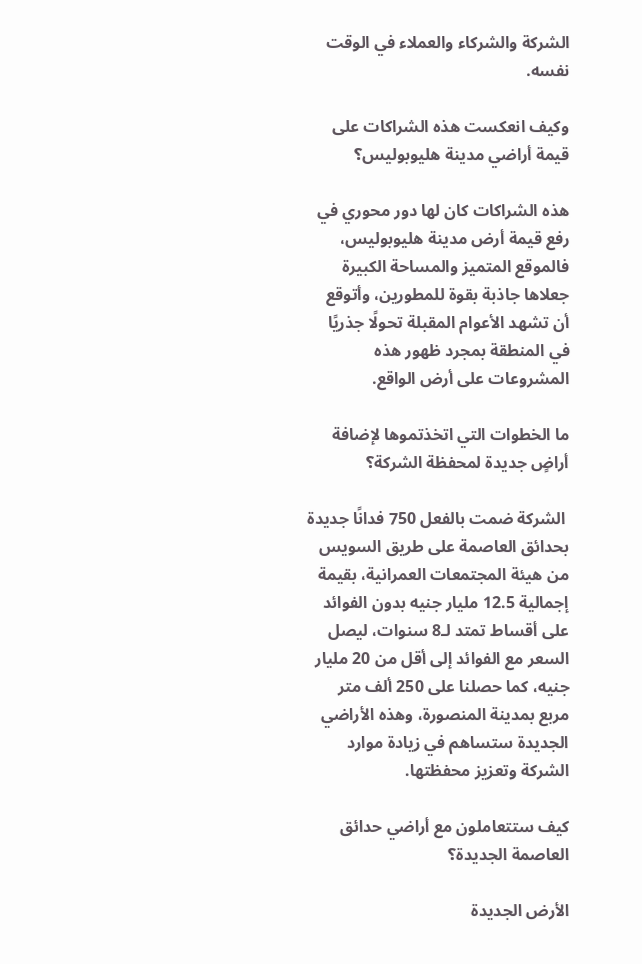الشركة والشركاء والعملاء في الوقت نفسه.

وكيف انعكست هذه الشراكات على قيمة أراضي مدينة هليوبوليس؟

هذه الشراكات كان لها دور محوري في رفع قيمة أرض مدينة هليوبوليس، فالموقع المتميز والمساحة الكبيرة جعلاها جاذبة بقوة للمطورين، وأتوقع أن تشهد الأعوام المقبلة تحولًا جذريًا في المنطقة بمجرد ظهور هذه المشروعات على أرض الواقع.

ما الخطوات التي اتخذتموها لإضافة أراضٍ جديدة لمحفظة الشركة؟

 الشركة ضمت بالفعل 750 فدانًا جديدة بحدائق العاصمة على طريق السويس من هيئة المجتمعات العمرانية، بقيمة إجمالية 12.5 مليار جنيه بدون الفوائد على أقساط تمتد لـ8 سنوات، ليصل السعر مع الفوائد إلى أقل من 20 مليار جنيه، كما حصلنا على 250 ألف متر مربع بمدينة المنصورة، وهذه الأراضي الجديدة ستساهم في زيادة موارد الشركة وتعزيز محفظتها.

كيف ستتعاملون مع أراضي حدائق العاصمة الجديدة؟

الأرض الجديدة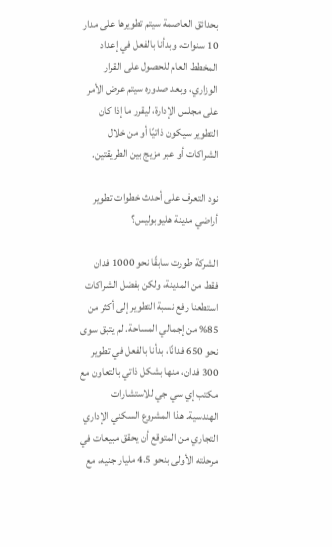بحدائق العاصمة سيتم تطويرها على مدار 10 سنوات، وبدأنا بالفعل في إعداد المخطط العام للحصول على القرار الوزاري، وبعد صدوره سيتم عرض الأمر على مجلس الإدارة، ليقرر ما إذا كان التطوير سيكون ذاتيًا أو من خلال الشراكات أو عبر مزيج بين الطريقتين.

نود التعرف على أحدث خطوات تطوير أراضي مدينة هليوبوليس؟

الشركة طورت سابقًا نحو 1000 فدان فقط من المدينة، ولكن بفضل الشراكات استطعنا رفع نسبة التطوير إلى أكثر من 85% من إجمالي المساحة. لم يتبق سوى نحو 650 فدانًا، بدأنا بالفعل في تطوير 300 فدان، منها بشكل ذاتي بالتعاون مع مكتب إي سي جي للاستشارات الهندسية. هذا المشروع السكني الإداري التجاري من المتوقع أن يحقق مبيعات في مرحلته الأولى بنحو 4.5 مليار جنيه، مع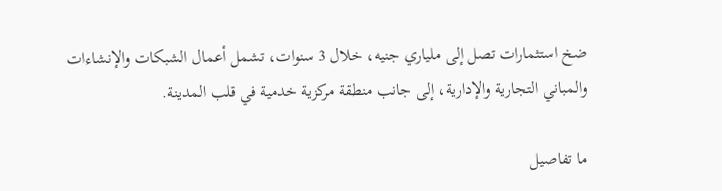ضخ استثمارات تصل إلى ملياري جنيه، خلال 3 سنوات، تشمل أعمال الشبكات والإنشاءات والمباني التجارية والإدارية، إلى جانب منطقة مركزية خدمية في قلب المدينة.

ما تفاصيل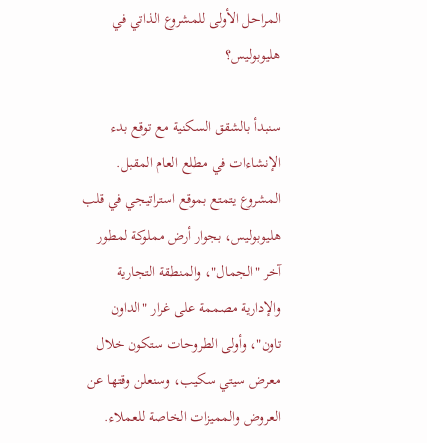المراحل الأولى للمشروع الذاتي في هليوبوليس؟

سنبدأ بالشقق السكنية مع توقع بدء الإنشاءات في مطلع العام المقبل. المشروع يتمتع بموقع استراتيجي في قلب هليوبوليس، بجوار أرض مملوكة لمطور آخر "الجمال"، والمنطقة التجارية والإدارية مصممة على غرار "الداون تاون"، وأولى الطروحات ستكون خلال معرض سيتي سكيب، وسنعلن وقتها عن العروض والمميزات الخاصة للعملاء.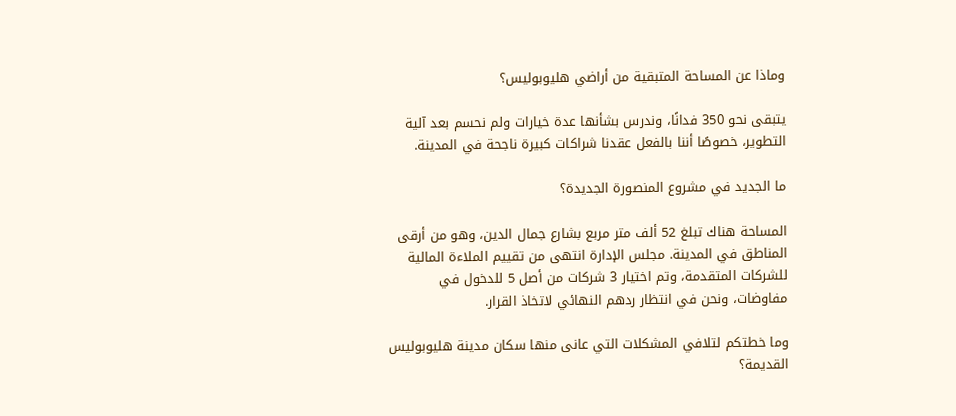وماذا عن المساحة المتبقية من أراضي هليوبوليس؟

يتبقى نحو 350 فدانًا، وندرس بشأنها عدة خيارات ولم نحسم بعد آلية التطوير، خصوصًا أننا بالفعل عقدنا شراكات كبيرة ناجحة في المدينة.

ما الجديد في مشروع المنصورة الجديدة؟

المساحة هناك تبلغ 52 ألف متر مربع بشارع جمال الدين، وهو من أرقى المناطق في المدينة. مجلس الإدارة انتهى من تقييم الملاءة المالية للشركات المتقدمة، وتم اختيار 3 شركات من أصل 5 للدخول في مفاوضات، ونحن في انتظار ردهم النهائي لاتخاذ القرار.

وما خطتكم لتلافي المشكلات التي عانى منها سكان مدينة هليوبوليس القديمة؟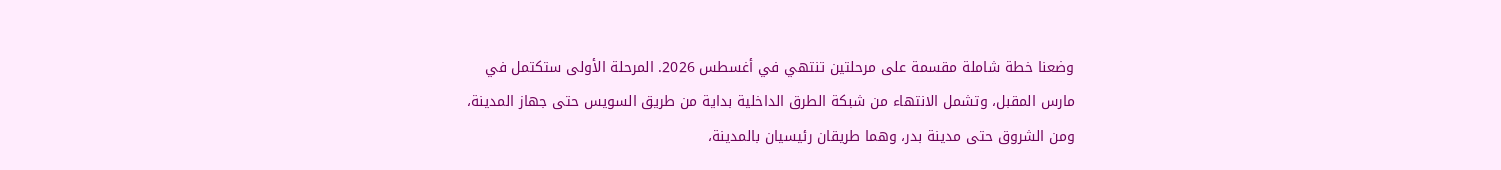وضعنا خطة شاملة مقسمة على مرحلتين تنتهي في أغسطس 2026. المرحلة الأولى ستكتمل في مارس المقبل، وتشمل الانتهاء من شبكة الطرق الداخلية بداية من طريق السويس حتى جهاز المدينة، ومن الشروق حتى مدينة بدر، وهما طريقان رئيسيان بالمدينة،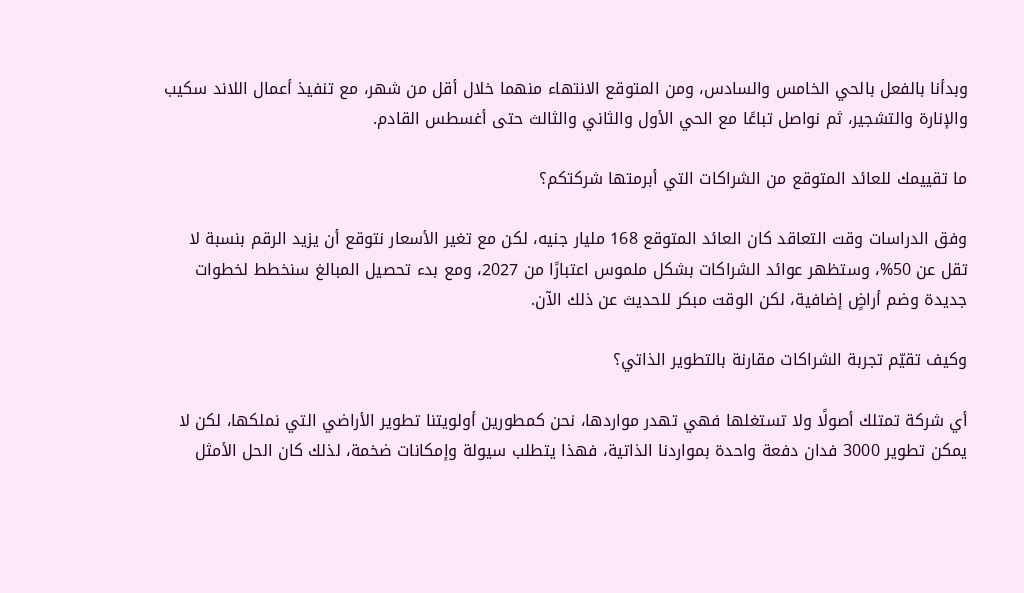وبدأنا بالفعل بالحي الخامس والسادس، ومن المتوقع الانتهاء منهما خلال أقل من شهر، مع تنفيذ أعمال اللاند سكيب والإنارة والتشجير، ثم نواصل تباعًا مع الحي الأول والثاني والثالث حتى أغسطس القادم.

ما تقييمك للعائد المتوقع من الشراكات التي أبرمتها شركتكم؟

وفق الدراسات وقت التعاقد كان العائد المتوقع 168 مليار جنيه، لكن مع تغير الأسعار نتوقع أن يزيد الرقم بنسبة لا تقل عن 50%، وستظهر عوائد الشراكات بشكل ملموس اعتبارًا من 2027، ومع بدء تحصيل المبالغ سنخطط لخطوات جديدة وضم أراضٍ إضافية، لكن الوقت مبكر للحديث عن ذلك الآن.

وكيف تقيّم تجربة الشراكات مقارنة بالتطوير الذاتي؟

أي شركة تمتلك أصولًا ولا تستغلها فهي تهدر مواردها، نحن كمطورين أولويتنا تطوير الأراضي التي نملكها، لكن لا يمكن تطوير 3000 فدان دفعة واحدة بمواردنا الذاتية، فهذا يتطلب سيولة وإمكانات ضخمة، لذلك كان الحل الأمثل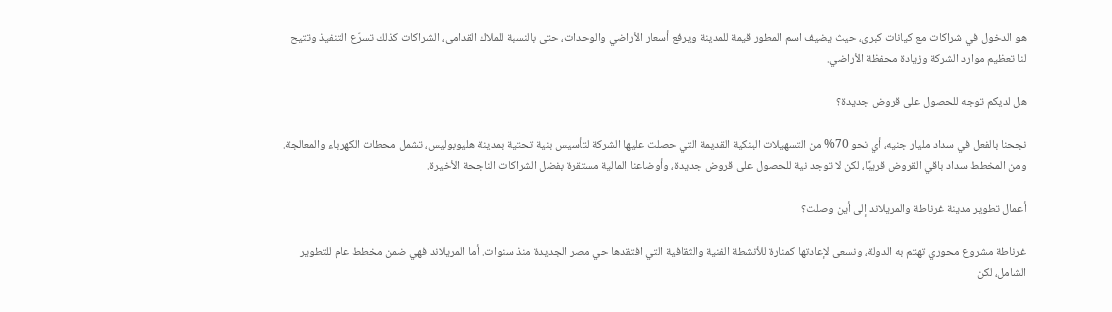هو الدخول في شراكات مع كيانات كبرى، حيث يضيف اسم المطور قيمة للمدينة ويرفع أسعار الأراضي والوحدات، حتى بالنسبة للملاك القدامى، الشراكات كذلك تسرّع التنفيذ وتتيح لنا تعظيم موارد الشركة وزيادة محفظة الأراضي.

هل لديكم توجه للحصول على قروض جديدة؟

نجحنا بالفعل في سداد مليار جنيه، أي نحو 70% من التسهيلات البنكية القديمة التي حصلت عليها الشركة لتأسيس بنية تحتية بمدينة هليوبوليس، تشمل محطات الكهرباء والمعالجة. ومن المخطط سداد باقي القروض قريبًا، لكن لا توجد نية للحصول على قروض جديدة، وأوضاعنا المالية مستقرة بفضل الشراكات الناجحة الأخيرة.

أعمال تطوير مدينة غرناطة والمريلاند إلى أين وصلت؟

غرناطة مشروع محوري تهتم به الدولة، ونسعى لإعادتها كمنارة للأنشطة الفنية والثقافية التي افتقدها حي مصر الجديدة منذ سنوات. أما المريلاند فهي ضمن مخطط عام للتطوير الشامل، لكن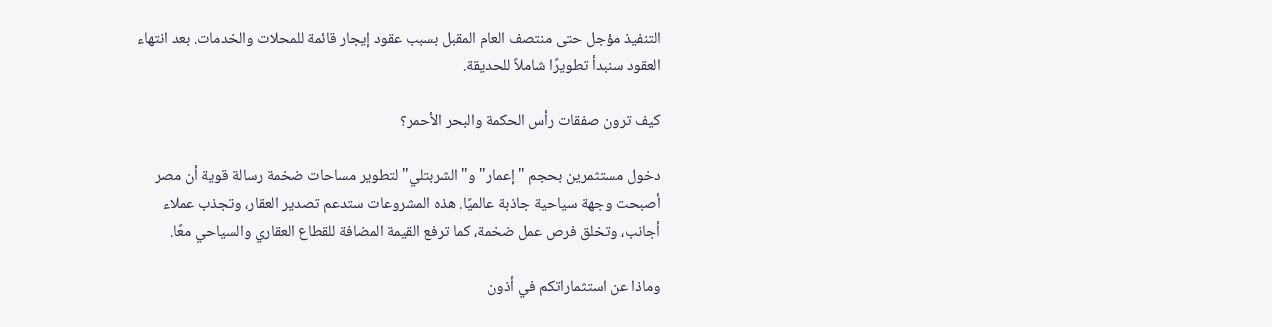التنفيذ مؤجل حتى منتصف العام المقبل بسبب عقود إيجار قائمة للمحلات والخدمات. بعد انتهاء العقود سنبدأ تطويرًا شاملاً للحديقة.

كيف ترون صفقات رأس الحكمة والبحر الأحمر؟

دخول مستثمرين بحجم "إعمار" و"الشربتلي" لتطوير مساحات ضخمة رسالة قوية أن مصر أصبحت وجهة سياحية جاذبة عالميًا. هذه المشروعات ستدعم تصدير العقار، وتجذب عملاء أجانب، وتخلق فرص عمل ضخمة، كما ترفع القيمة المضافة للقطاع العقاري والسياحي معًا.

وماذا عن استثماراتكم في أذون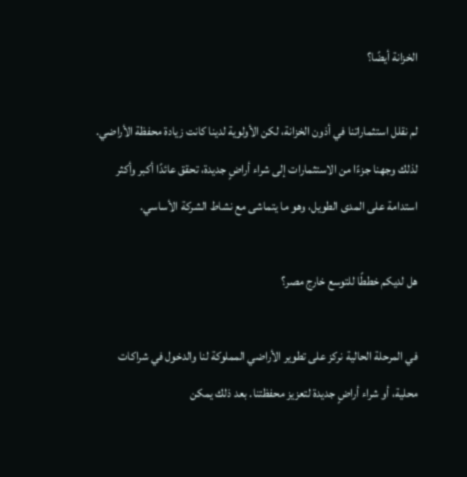الخزانة أيضًا؟

لم نقلل استثماراتنا في أذون الخزانة، لكن الأولوية لدينا كانت زيادة محفظة الأراضي. لذلك وجهنا جزءًا من الاستثمارات إلى شراء أراضٍ جديدة، تحقق عائدًا أكبر وأكثر استدامة على المدى الطويل، وهو ما يتماشى مع نشاط الشركة الأساسي.

هل لديكم خططًا للتوسع خارج مصر؟

في المرحلة الحالية نركز على تطوير الأراضي المملوكة لنا والدخول في شراكات محلية، أو شراء أراضٍ جديدة لتعزيز محفظتنا. بعد ذلك يمكن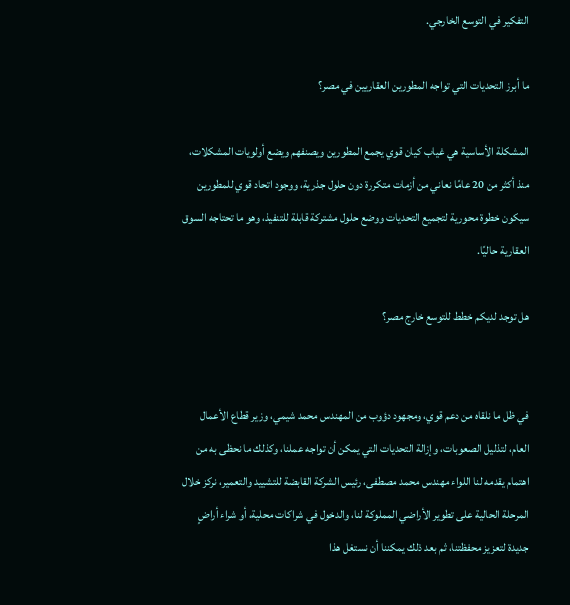التفكير في التوسع الخارجي.

ما أبرز التحديات التي تواجه المطورين العقاريين في مصر؟

المشكلة الأساسية هي غياب كيان قوي يجمع المطورين ويصنفهم ويضع أولويات المشكلات، منذ أكثر من 20 عامًا نعاني من أزمات متكررة دون حلول جذرية، ووجود اتحاد قوي للمطورين سيكون خطوة محورية لتجميع التحديات ووضع حلول مشتركة قابلة للتنفيذ، وهو ما تحتاجه السوق العقارية حاليًا.

هل توجد لديكم خطط للتوسع خارج مصر؟


في ظل ما نلقاه من دعم قوي، ومجهود دؤوب من المهندس محمد شيمي، وزير قطاع الأعمال العام، لتذليل الصعوبات، وإزالة التحديات التي يمكن أن تواجه عملنا، وكذلك ما نحظى به من اهتمام يقدمه لنا اللواء مهندس محمد مصطفى، رئيس الشركة القابضة للتشييد والتعمير، نركز خلال المرحلة الحالية على تطوير الأراضي المملوكة لنا، والدخول في شراكات محلية، أو شراء أراضٍ جديدة لتعزيز محفظتنا، ثم بعد ذلك يمكننا أن نستغل هذا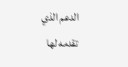الدعم الذي تقدمه لها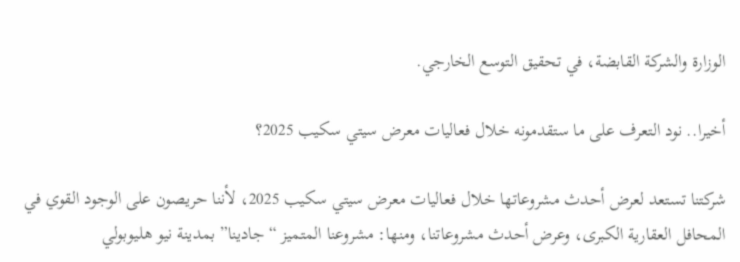الوزارة والشركة القابضة، في تحقيق التوسع الخارجي.

أخيرا.. نود التعرف على ما ستقدمونه خلال فعاليات معرض سيتي سكيب 2025؟

شركتنا تستعد لعرض أحدث مشروعاتها خلال فعاليات معرض سيتي سكيب 2025، لأننا حريصون على الوجود القوي في المحافل العقارية الكبرى، وعرض أحدث مشروعاتنا، ومنها: مشروعنا المتميز “جادينا” بمدينة نيو هليوبولي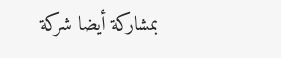بمشاركة أيضا شركة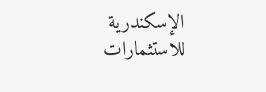الإسكندرية للاستثمارات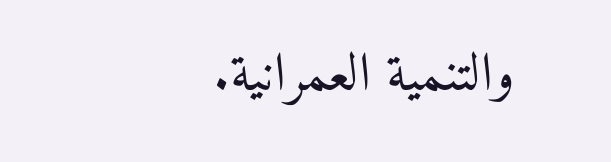والتنمية العمرانية.